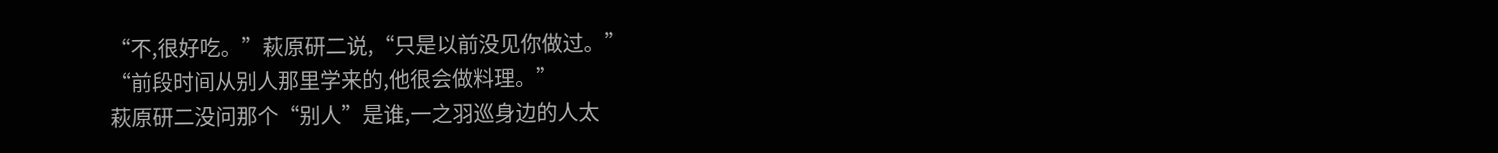“不,很好吃。”萩原研二说,“只是以前没见你做过。”
“前段时间从别人那里学来的,他很会做料理。”
萩原研二没问那个“别人”是谁,一之羽巡身边的人太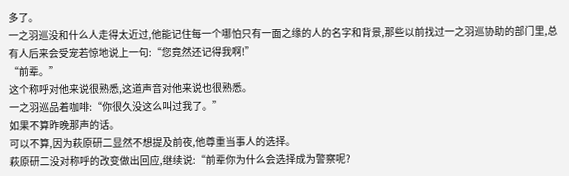多了。
一之羽巡没和什么人走得太近过,他能记住每一个哪怕只有一面之缘的人的名字和背景,那些以前找过一之羽巡协助的部门里,总有人后来会受宠若惊地说上一句:“您竟然还记得我啊!”
“前辈。”
这个称呼对他来说很熟悉,这道声音对他来说也很熟悉。
一之羽巡品着咖啡:“你很久没这么叫过我了。”
如果不算昨晚那声的话。
可以不算,因为萩原研二显然不想提及前夜,他尊重当事人的选择。
萩原研二没对称呼的改变做出回应,继续说:“前辈你为什么会选择成为警察呢?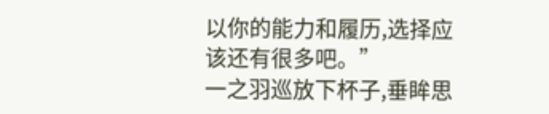以你的能力和履历,选择应该还有很多吧。”
一之羽巡放下杯子,垂眸思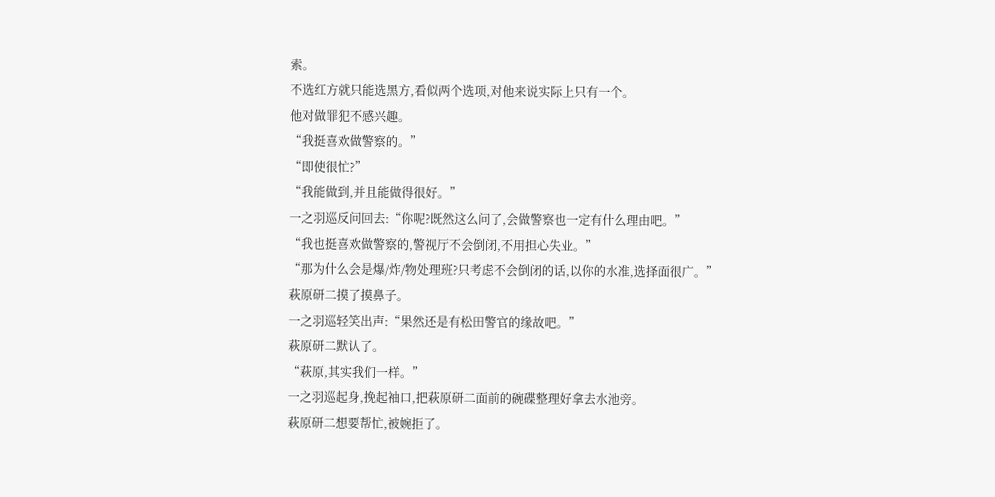索。
不选红方就只能选黑方,看似两个选项,对他来说实际上只有一个。
他对做罪犯不感兴趣。
“我挺喜欢做警察的。”
“即使很忙?”
“我能做到,并且能做得很好。”
一之羽巡反问回去:“你呢?既然这么问了,会做警察也一定有什么理由吧。”
“我也挺喜欢做警察的,警视厅不会倒闭,不用担心失业。”
“那为什么会是爆/炸/物处理班?只考虑不会倒闭的话,以你的水准,选择面很广。”
萩原研二摸了摸鼻子。
一之羽巡轻笑出声:“果然还是有松田警官的缘故吧。”
萩原研二默认了。
“萩原,其实我们一样。”
一之羽巡起身,挽起袖口,把萩原研二面前的碗碟整理好拿去水池旁。
萩原研二想要帮忙,被婉拒了。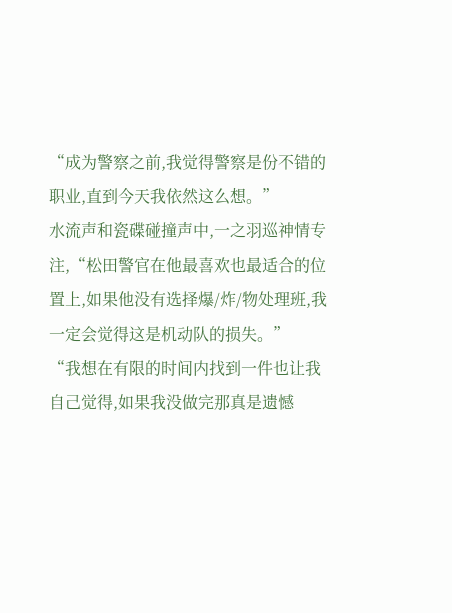“成为警察之前,我觉得警察是份不错的职业,直到今天我依然这么想。”
水流声和瓷碟碰撞声中,一之羽巡神情专注,“松田警官在他最喜欢也最适合的位置上,如果他没有选择爆/炸/物处理班,我一定会觉得这是机动队的损失。”
“我想在有限的时间内找到一件也让我自己觉得,如果我没做完那真是遗憾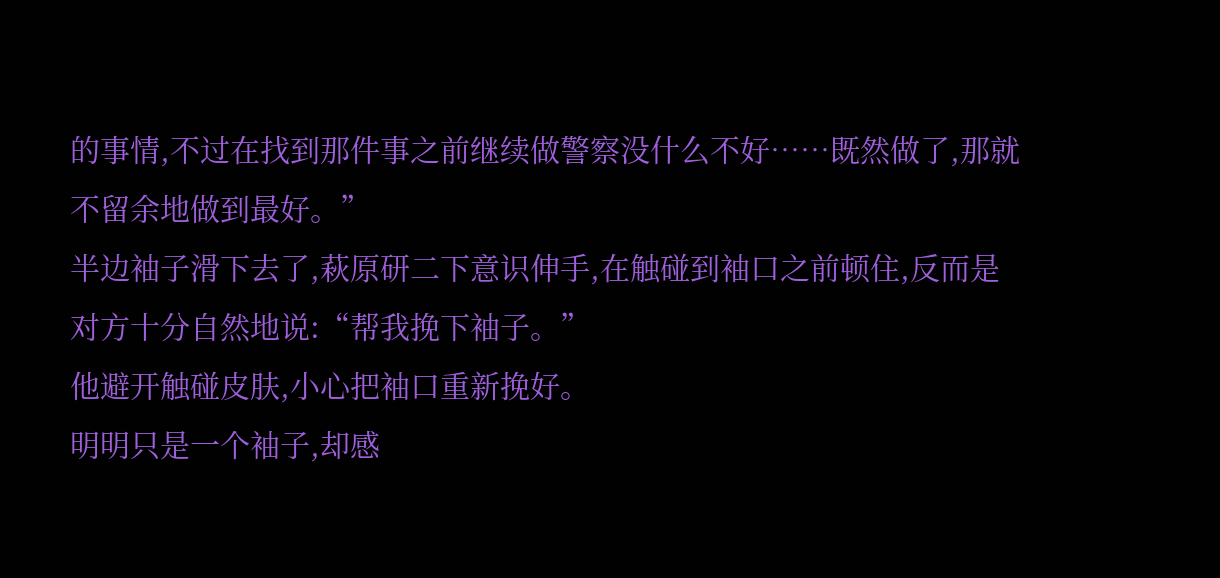的事情,不过在找到那件事之前继续做警察没什么不好……既然做了,那就不留余地做到最好。”
半边袖子滑下去了,萩原研二下意识伸手,在触碰到袖口之前顿住,反而是对方十分自然地说:“帮我挽下袖子。”
他避开触碰皮肤,小心把袖口重新挽好。
明明只是一个袖子,却感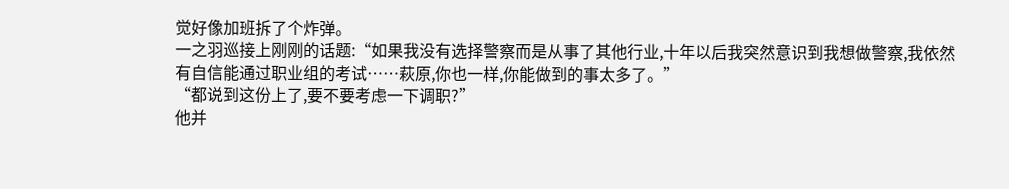觉好像加班拆了个炸弹。
一之羽巡接上刚刚的话题:“如果我没有选择警察而是从事了其他行业,十年以后我突然意识到我想做警察,我依然有自信能通过职业组的考试……萩原,你也一样,你能做到的事太多了。”
“都说到这份上了,要不要考虑一下调职?”
他并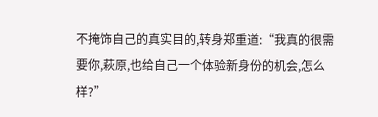不掩饰自己的真实目的,转身郑重道:“我真的很需要你,萩原,也给自己一个体验新身份的机会,怎么样?”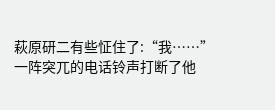萩原研二有些怔住了:“我……”
一阵突兀的电话铃声打断了他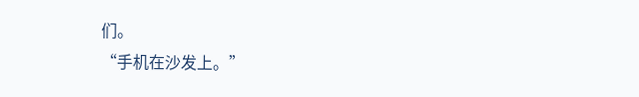们。
“手机在沙发上。”